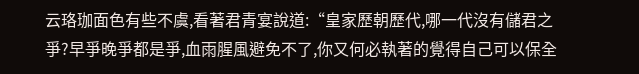云珞珈面色有些不虞,看著君青宴說道:“皇家歷朝歷代,哪一代沒有儲君之爭?早爭晚爭都是爭,血雨腥風避免不了,你又何必執著的覺得自己可以保全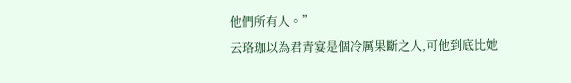他們所有人。”
云珞珈以為君青宴是個冷厲果斷之人,可他到底比她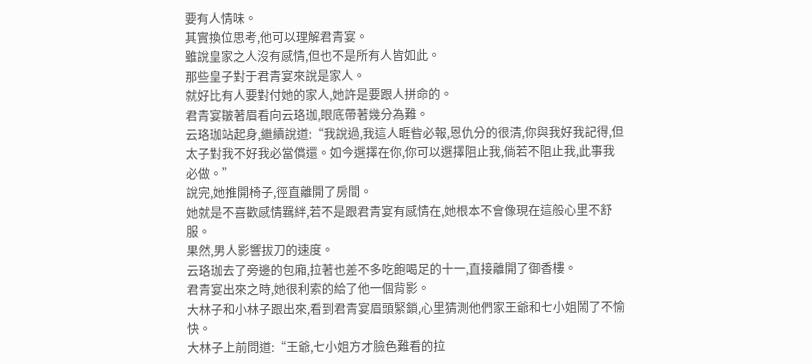要有人情味。
其實換位思考,他可以理解君青宴。
雖說皇家之人沒有感情,但也不是所有人皆如此。
那些皇子對于君青宴來說是家人。
就好比有人要對付她的家人,她許是要跟人拼命的。
君青宴皺著眉看向云珞珈,眼底帶著幾分為難。
云珞珈站起身,繼續說道:“我說過,我這人睚眥必報,恩仇分的很清,你與我好我記得,但太子對我不好我必當償還。如今選擇在你,你可以選擇阻止我,倘若不阻止我,此事我必做。”
說完,她推開椅子,徑直離開了房間。
她就是不喜歡感情羈絆,若不是跟君青宴有感情在,她根本不會像現在這般心里不舒服。
果然,男人影響拔刀的速度。
云珞珈去了旁邊的包廂,拉著也差不多吃飽喝足的十一,直接離開了御香樓。
君青宴出來之時,她很利索的給了他一個背影。
大林子和小林子跟出來,看到君青宴眉頭緊鎖,心里猜測他們家王爺和七小姐鬧了不愉快。
大林子上前問道:“王爺,七小姐方才臉色難看的拉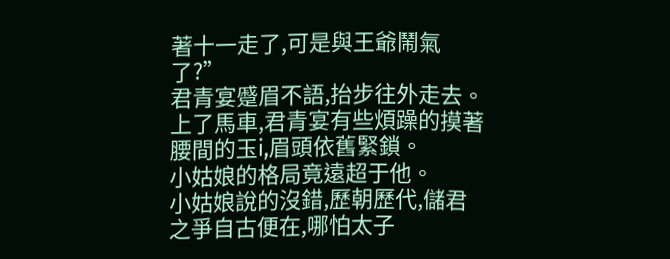著十一走了,可是與王爺鬧氣了?”
君青宴蹙眉不語,抬步往外走去。
上了馬車,君青宴有些煩躁的摸著腰間的玉i,眉頭依舊緊鎖。
小姑娘的格局竟遠超于他。
小姑娘說的沒錯,歷朝歷代,儲君之爭自古便在,哪怕太子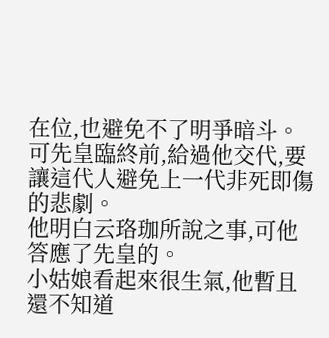在位,也避免不了明爭暗斗。
可先皇臨終前,給過他交代,要讓這代人避免上一代非死即傷的悲劇。
他明白云珞珈所說之事,可他答應了先皇的。
小姑娘看起來很生氣,他暫且還不知道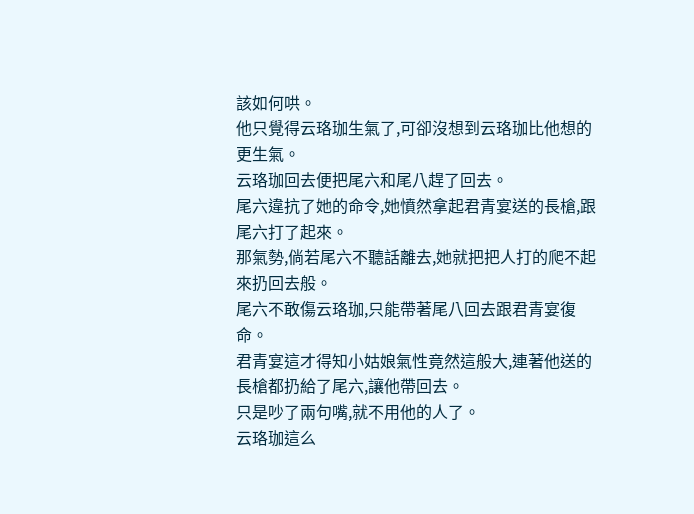該如何哄。
他只覺得云珞珈生氣了,可卻沒想到云珞珈比他想的更生氣。
云珞珈回去便把尾六和尾八趕了回去。
尾六違抗了她的命令,她憤然拿起君青宴送的長槍,跟尾六打了起來。
那氣勢,倘若尾六不聽話離去,她就把把人打的爬不起來扔回去般。
尾六不敢傷云珞珈,只能帶著尾八回去跟君青宴復命。
君青宴這才得知小姑娘氣性竟然這般大,連著他送的長槍都扔給了尾六,讓他帶回去。
只是吵了兩句嘴,就不用他的人了。
云珞珈這么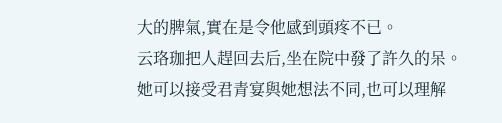大的脾氣,實在是令他感到頭疼不已。
云珞珈把人趕回去后,坐在院中發了許久的呆。
她可以接受君青宴與她想法不同,也可以理解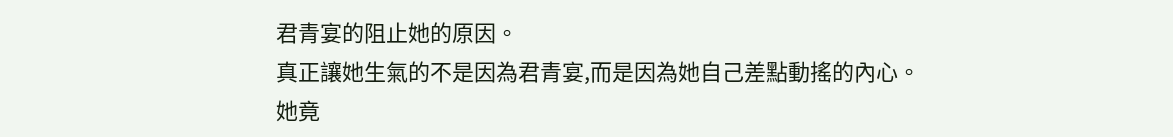君青宴的阻止她的原因。
真正讓她生氣的不是因為君青宴,而是因為她自己差點動搖的內心。
她竟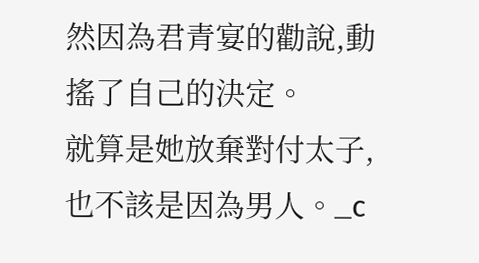然因為君青宴的勸說,動搖了自己的決定。
就算是她放棄對付太子,也不該是因為男人。_c